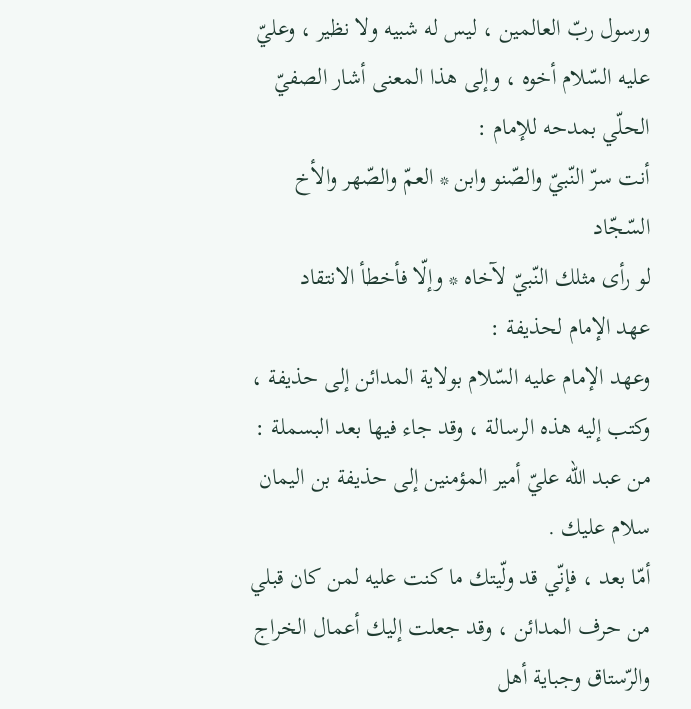ورسول ربّ العالمين ، ليس له شبيه ولا نظير ، وعليّ عليه السّلام أخوه ، وإلى هذا المعنى أشار الصفيّ الحلّي بمدحه للإمام :
أنت سرّ النّبيّ والصّنو وابن * العمّ والصّهر والأخ السّجّاد
لو رأى مثلك النّبيّ لآخاه * وإلّا فأخطأ الانتقاد
عهد الإمام لحذيفة :
وعهد الإمام عليه السّلام بولاية المدائن إلى حذيفة ، وكتب إليه هذه الرسالة ، وقد جاء فيها بعد البسملة : من عبد اللّه عليّ أمير المؤمنين إلى حذيفة بن اليمان سلام عليك .
أمّا بعد ، فإنّي قد ولّيتك ما كنت عليه لمن كان قبلي من حرف المدائن ، وقد جعلت إليك أعمال الخراج والرّستاق وجباية أهل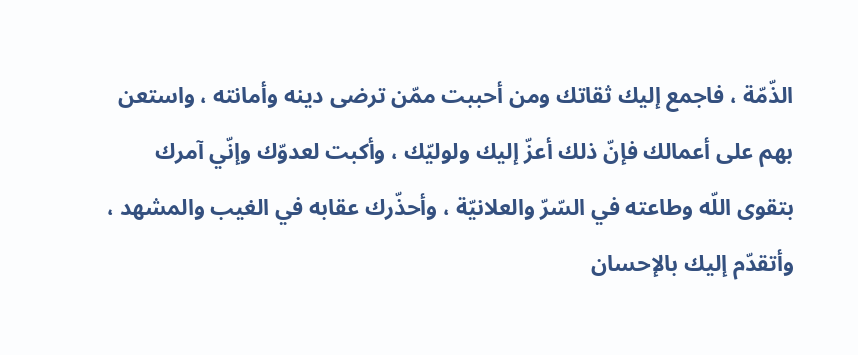الذّمّة ، فاجمع إليك ثقاتك ومن أحببت ممّن ترضى دينه وأمانته ، واستعن بهم على أعمالك فإنّ ذلك أعزّ إليك ولوليّك ، وأكبت لعدوّك وإنّي آمرك بتقوى اللّه وطاعته في السّرّ والعلانيّة ، وأحذّرك عقابه في الغيب والمشهد ، وأتقدّم إليك بالإحسان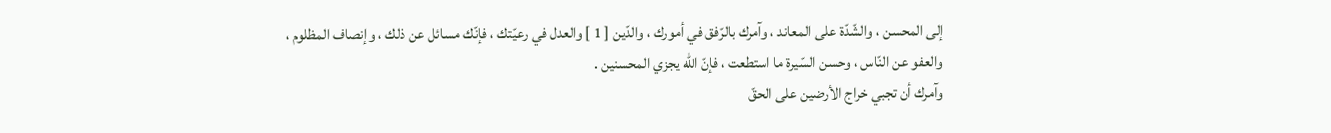إلى المحسن ، والشّدّة على المعاند ، وآمرك بالرّفق في أمورك ، والدّين [ 1 ] والعدل في رعيّتك ، فإنّك مسائل عن ذلك ، وإنصاف المظلوم ، والعفو عن النّاس ، وحسن السّيرة ما استطعت ، فإنّ اللّه يجزي المحسنين .
وآمرك أن تجبي خراج الأرضين على الحقّ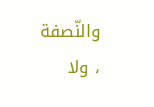والنّصفة ، ولا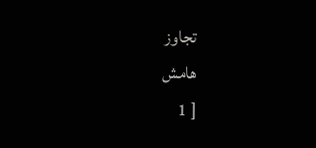تجاوز
هامش
[ 1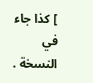] كذا جاء في النسخة .